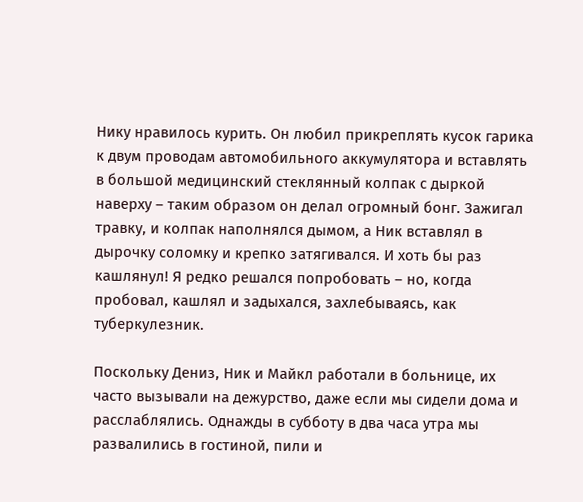Нику нравилось курить. Он любил прикреплять кусок гарика к двум проводам автомобильного аккумулятора и вставлять в большой медицинский стеклянный колпак с дыркой наверху – таким образом он делал огромный бонг. Зажигал травку, и колпак наполнялся дымом, а Ник вставлял в дырочку соломку и крепко затягивался. И хоть бы раз кашлянул! Я редко решался попробовать – но, когда пробовал, кашлял и задыхался, захлебываясь, как туберкулезник.

Поскольку Дениз, Ник и Майкл работали в больнице, их часто вызывали на дежурство, даже если мы сидели дома и расслаблялись. Однажды в субботу в два часа утра мы развалились в гостиной, пили и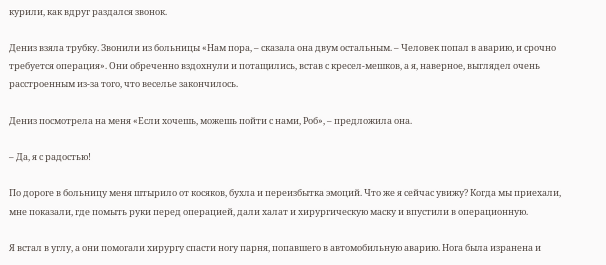курили, как вдруг раздался звонок.

Дениз взяла трубку. Звонили из больницы «Нам пора, – сказала она двум остальным. – Человек попал в аварию, и срочно требуется операция». Они обреченно вздохнули и потащились, встав с кресел-мешков, а я, наверное, выглядел очень расстроенным из-за того, что веселье закончилось.

Дениз посмотрела на меня «Если хочешь, можешь пойти с нами, Роб», – предложила она.

– Да, я с радостью!

По дороге в больницу меня штырило от косяков, бухла и переизбытка эмоций. Что же я сейчас увижу? Когда мы приехали, мне показали, где помыть руки перед операцией, дали халат и хирургическую маску и впустили в операционную.

Я встал в углу, а они помогали хирургу спасти ногу парня, попавшего в автомобильную аварию. Нога была изранена и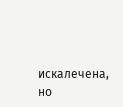искалечена, но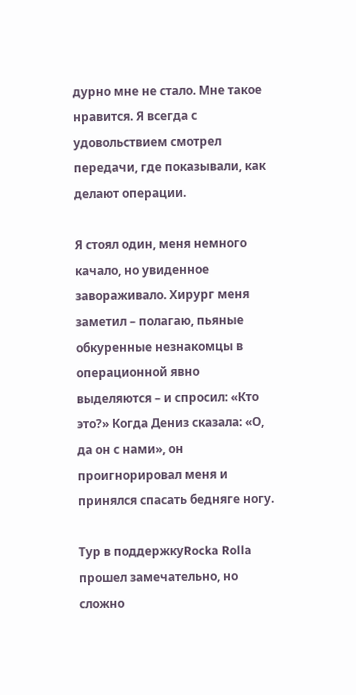дурно мне не стало. Мне такое нравится. Я всегда с удовольствием смотрел передачи, где показывали, как делают операции.

Я стоял один, меня немного качало, но увиденное завораживало. Хирург меня заметил – полагаю, пьяные обкуренные незнакомцы в операционной явно выделяются – и спросил: «Кто это?» Когда Дениз сказала: «О, да он с нами», он проигнорировал меня и принялся спасать бедняге ногу.

Тур в поддержкуRocka Rolla прошел замечательно, но сложно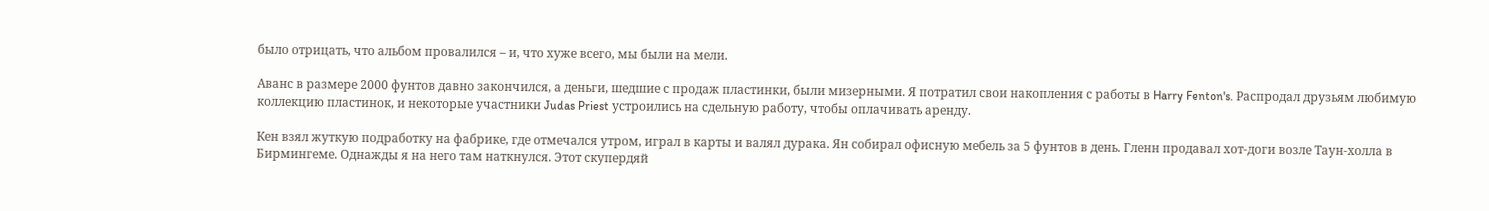было отрицать, что альбом провалился – и, что хуже всего, мы были на мели.

Аванс в размере 2000 фунтов давно закончился, а деньги, шедшие с продаж пластинки, были мизерными. Я потратил свои накопления с работы в Harry Fenton's. Распродал друзьям любимую коллекцию пластинок, и некоторые участники Judas Priest устроились на сдельную работу, чтобы оплачивать аренду.

Кен взял жуткую подработку на фабрике, где отмечался утром, играл в карты и валял дурака. Ян собирал офисную мебель за 5 фунтов в день. Гленн продавал хот-доги возле Таун-холла в Бирмингеме. Однажды я на него там наткнулся. Этот скупердяй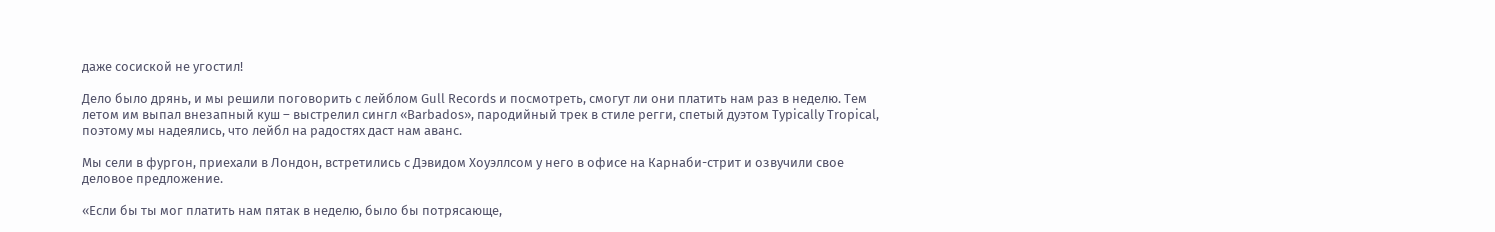даже сосиской не угостил!

Дело было дрянь, и мы решили поговорить с лейблом Gull Records и посмотреть, смогут ли они платить нам раз в неделю. Тем летом им выпал внезапный куш – выстрелил сингл «Barbados», пародийный трек в стиле регги, спетый дуэтом Typically Tropical, поэтому мы надеялись, что лейбл на радостях даст нам аванс.

Мы сели в фургон, приехали в Лондон, встретились с Дэвидом Хоуэллсом у него в офисе на Карнаби-стрит и озвучили свое деловое предложение.

«Если бы ты мог платить нам пятак в неделю, было бы потрясающе,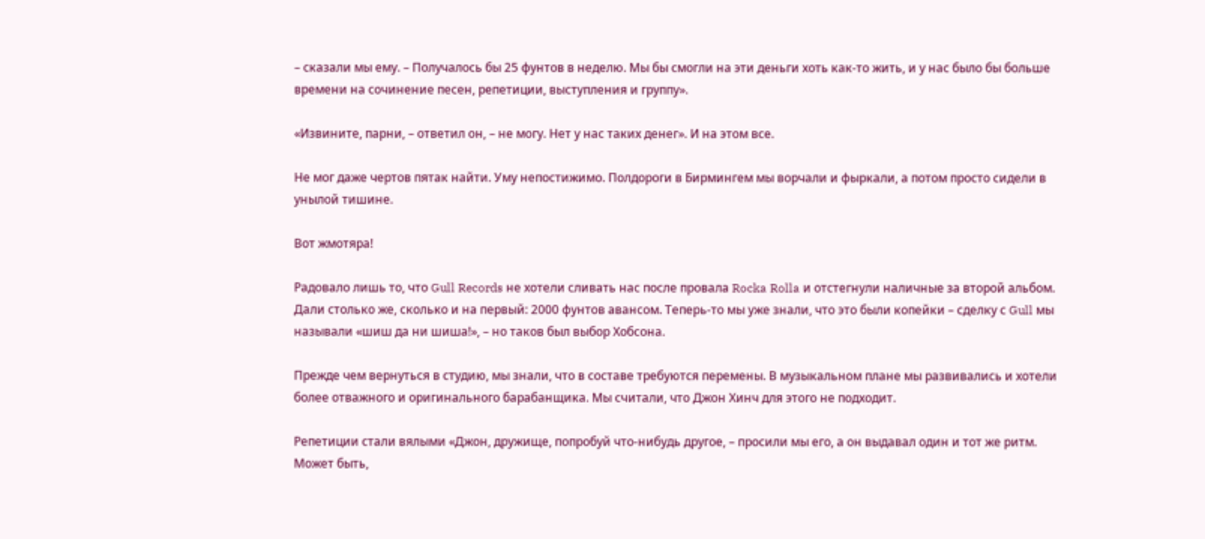– сказали мы ему. – Получалось бы 25 фунтов в неделю. Мы бы смогли на эти деньги хоть как-то жить, и у нас было бы больше времени на сочинение песен, репетиции, выступления и группу».

«Извините, парни, – ответил он, – не могу. Нет у нас таких денег». И на этом все.

Не мог даже чертов пятак найти. Уму непостижимо. Полдороги в Бирмингем мы ворчали и фыркали, а потом просто сидели в унылой тишине.

Вот жмотяра!

Радовало лишь то, что Gull Records не хотели сливать нас после провала Rocka Rolla и отстегнули наличные за второй альбом. Дали столько же, сколько и на первый: 2000 фунтов авансом. Теперь-то мы уже знали, что это были копейки – сделку с Gull мы называли «шиш да ни шиша!», – но таков был выбор Хобсона.

Прежде чем вернуться в студию, мы знали, что в составе требуются перемены. В музыкальном плане мы развивались и хотели более отважного и оригинального барабанщика. Мы считали, что Джон Хинч для этого не подходит.

Репетиции стали вялыми «Джон, дружище, попробуй что-нибудь другое, – просили мы его, а он выдавал один и тот же ритм. Может быть,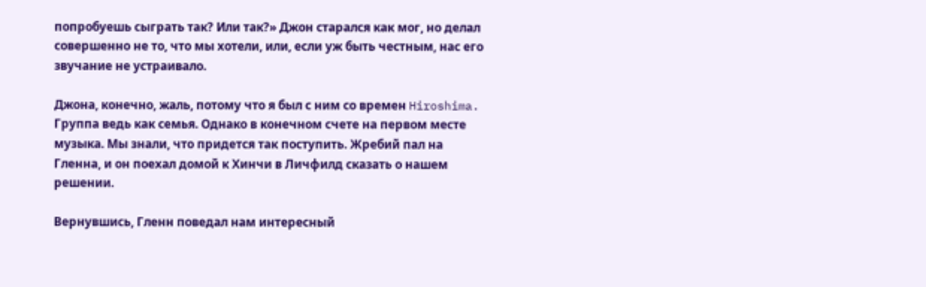попробуешь сыграть так? Или так?» Джон старался как мог, но делал совершенно не то, что мы хотели, или, если уж быть честным, нас его звучание не устраивало.

Джона, конечно, жаль, потому что я был с ним со времен Hiroshima. Группа ведь как семья. Однако в конечном счете на первом месте музыка. Мы знали, что придется так поступить. Жребий пал на Гленна, и он поехал домой к Хинчи в Личфилд сказать о нашем решении.

Вернувшись, Гленн поведал нам интересный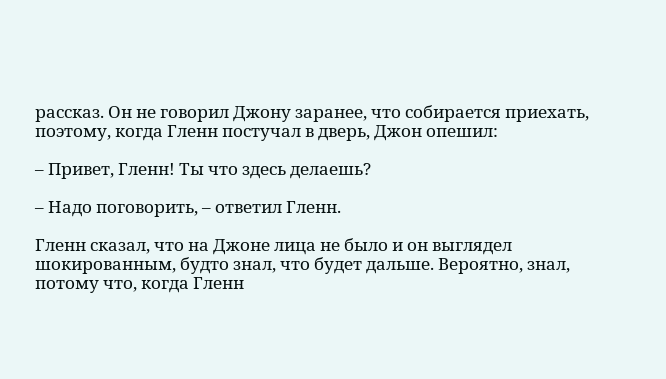рассказ. Он не говорил Джону заранее, что собирается приехать, поэтому, когда Гленн постучал в дверь, Джон опешил:

– Привет, Гленн! Ты что здесь делаешь?

– Надо поговорить, – ответил Гленн.

Гленн сказал, что на Джоне лица не было и он выглядел шокированным, будто знал, что будет дальше. Вероятно, знал, потому что, когда Гленн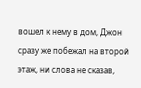вошел к нему в дом, Джон сразу же побежал на второй этаж, ни слова не сказав,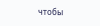чтобы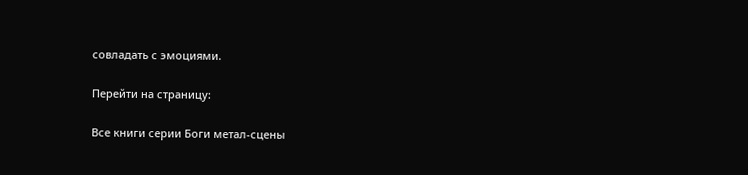совладать с эмоциями.

Перейти на страницу:

Все книги серии Боги метал-сцены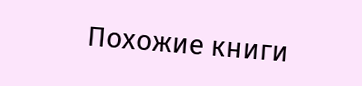Похожие книги